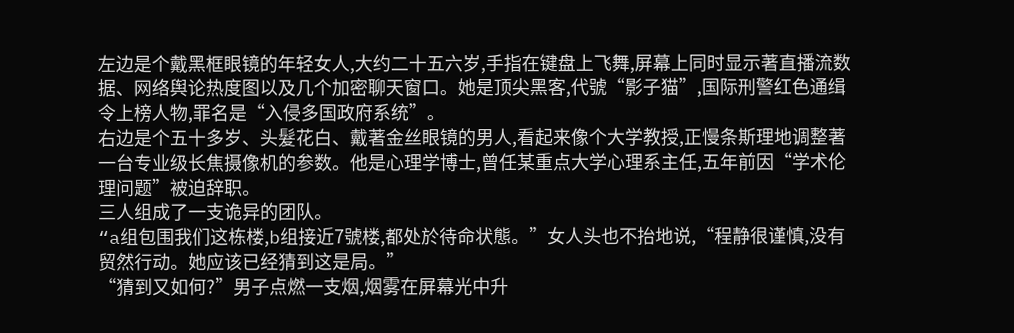左边是个戴黑框眼镜的年轻女人,大约二十五六岁,手指在键盘上飞舞,屏幕上同时显示著直播流数据、网络舆论热度图以及几个加密聊天窗口。她是顶尖黑客,代號“影子猫”,国际刑警红色通缉令上榜人物,罪名是“入侵多国政府系统”。
右边是个五十多岁、头髮花白、戴著金丝眼镜的男人,看起来像个大学教授,正慢条斯理地调整著一台专业级长焦摄像机的参数。他是心理学博士,曾任某重点大学心理系主任,五年前因“学术伦理问题”被迫辞职。
三人组成了一支诡异的团队。
“a组包围我们这栋楼,b组接近7號楼,都处於待命状態。”女人头也不抬地说,“程静很谨慎,没有贸然行动。她应该已经猜到这是局。”
“猜到又如何?”男子点燃一支烟,烟雾在屏幕光中升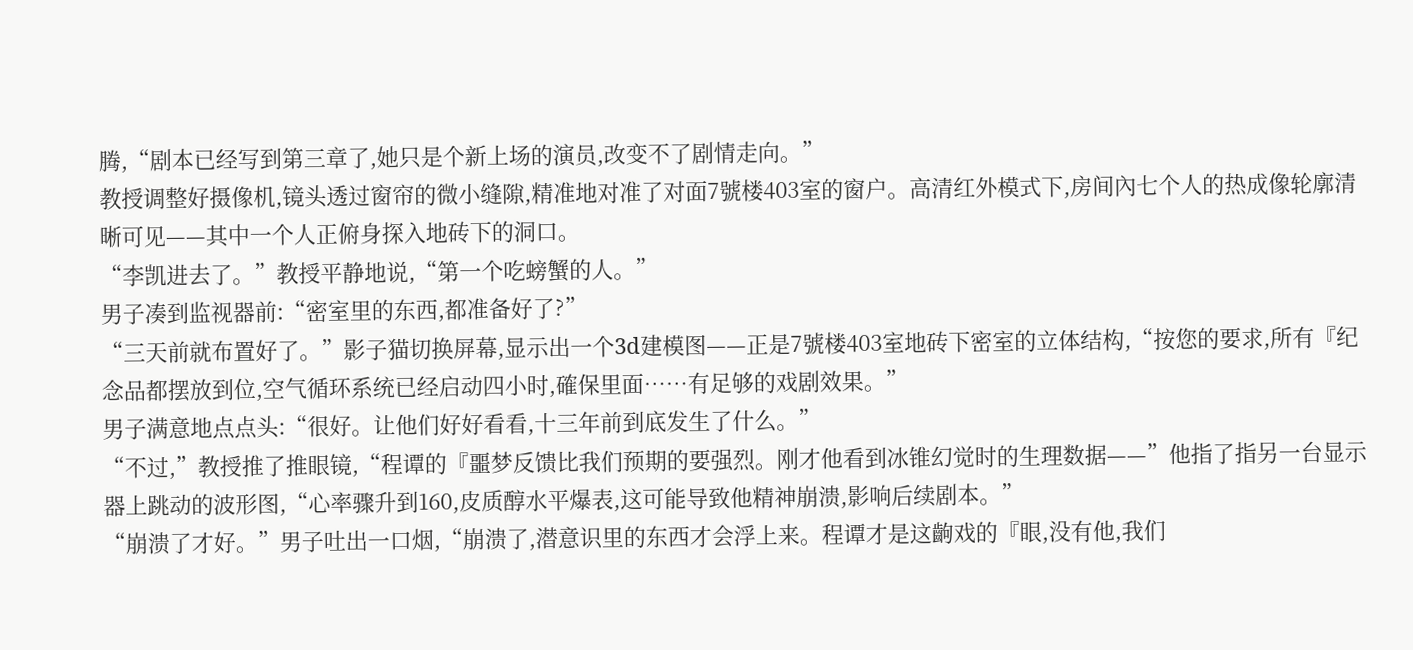腾,“剧本已经写到第三章了,她只是个新上场的演员,改变不了剧情走向。”
教授调整好摄像机,镜头透过窗帘的微小缝隙,精准地对准了对面7號楼403室的窗户。高清红外模式下,房间內七个人的热成像轮廓清晰可见——其中一个人正俯身探入地砖下的洞口。
“李凯进去了。”教授平静地说,“第一个吃螃蟹的人。”
男子凑到监视器前:“密室里的东西,都准备好了?”
“三天前就布置好了。”影子猫切换屏幕,显示出一个3d建模图——正是7號楼403室地砖下密室的立体结构,“按您的要求,所有『纪念品都摆放到位,空气循环系统已经启动四小时,確保里面……有足够的戏剧效果。”
男子满意地点点头:“很好。让他们好好看看,十三年前到底发生了什么。”
“不过,”教授推了推眼镜,“程谭的『噩梦反馈比我们预期的要强烈。刚才他看到冰锥幻觉时的生理数据——”他指了指另一台显示器上跳动的波形图,“心率骤升到160,皮质醇水平爆表,这可能导致他精神崩溃,影响后续剧本。”
“崩溃了才好。”男子吐出一口烟,“崩溃了,潜意识里的东西才会浮上来。程谭才是这齣戏的『眼,没有他,我们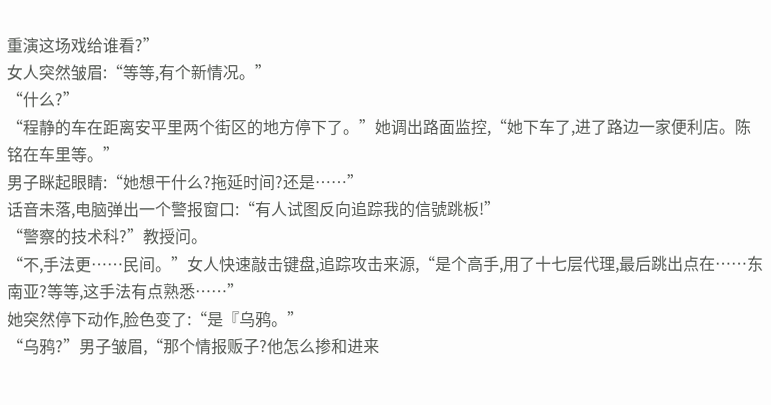重演这场戏给谁看?”
女人突然皱眉:“等等,有个新情况。”
“什么?”
“程静的车在距离安平里两个街区的地方停下了。”她调出路面监控,“她下车了,进了路边一家便利店。陈铭在车里等。”
男子眯起眼睛:“她想干什么?拖延时间?还是……”
话音未落,电脑弹出一个警报窗口:“有人试图反向追踪我的信號跳板!”
“警察的技术科?”教授问。
“不,手法更……民间。”女人快速敲击键盘,追踪攻击来源,“是个高手,用了十七层代理,最后跳出点在……东南亚?等等,这手法有点熟悉……”
她突然停下动作,脸色变了:“是『乌鸦。”
“乌鸦?”男子皱眉,“那个情报贩子?他怎么掺和进来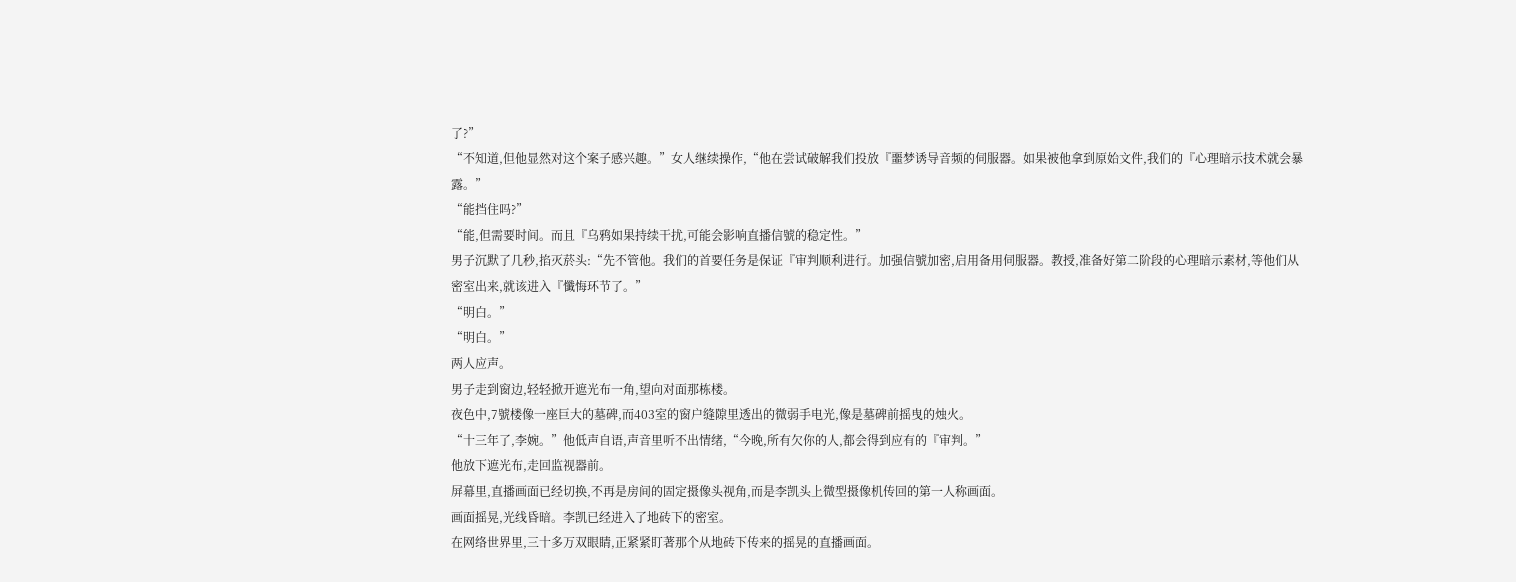了?”
“不知道,但他显然对这个案子感兴趣。”女人继续操作,“他在尝试破解我们投放『噩梦诱导音频的伺服器。如果被他拿到原始文件,我们的『心理暗示技术就会暴露。”
“能挡住吗?”
“能,但需要时间。而且『乌鸦如果持续干扰,可能会影响直播信號的稳定性。”
男子沉默了几秒,掐灭菸头:“先不管他。我们的首要任务是保证『审判顺利进行。加强信號加密,启用备用伺服器。教授,准备好第二阶段的心理暗示素材,等他们从密室出来,就该进入『懺悔环节了。”
“明白。”
“明白。”
两人应声。
男子走到窗边,轻轻掀开遮光布一角,望向对面那栋楼。
夜色中,7號楼像一座巨大的墓碑,而403室的窗户缝隙里透出的微弱手电光,像是墓碑前摇曳的烛火。
“十三年了,李婉。”他低声自语,声音里听不出情绪,“今晚,所有欠你的人,都会得到应有的『审判。”
他放下遮光布,走回监视器前。
屏幕里,直播画面已经切换,不再是房间的固定摄像头视角,而是李凯头上微型摄像机传回的第一人称画面。
画面摇晃,光线昏暗。李凯已经进入了地砖下的密室。
在网络世界里,三十多万双眼睛,正紧紧盯著那个从地砖下传来的摇晃的直播画面。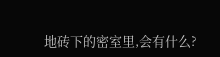地砖下的密室里,会有什么?